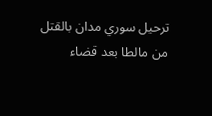ترحيل سوري مدان بالقتل من مالطا بعد قضاء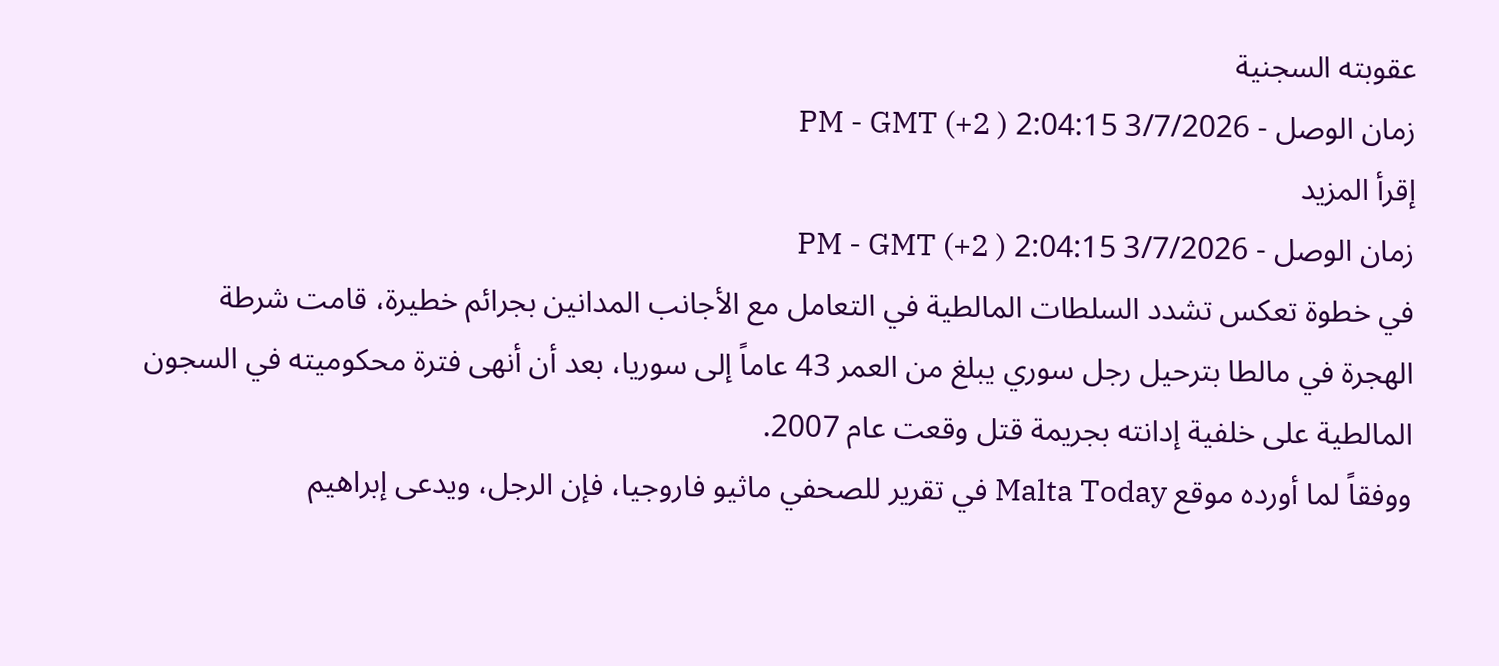عقوبته السجنية
زمان الوصل - 3/7/2026 2:04:15 PM - GMT (+2 )
إقرأ المزيد
زمان الوصل - 3/7/2026 2:04:15 PM - GMT (+2 )
في خطوة تعكس تشدد السلطات المالطية في التعامل مع الأجانب المدانين بجرائم خطيرة، قامت شرطة الهجرة في مالطا بترحيل رجل سوري يبلغ من العمر 43 عاماً إلى سوريا، بعد أن أنهى فترة محكوميته في السجون المالطية على خلفية إدانته بجريمة قتل وقعت عام 2007.
ووفقاً لما أورده موقع Malta Today في تقرير للصحفي ماثيو فاروجيا، فإن الرجل، ويدعى إبراهيم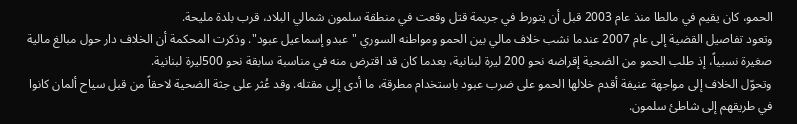الحمو، كان يقيم في مالطا منذ عام 2003 قبل أن يتورط في جريمة قتل وقعت في منطقة سلمون شمالي البلاد، قرب بلدة مليحة.
وتعود تفاصيل القضية إلى عام 2007 عندما نشب خلاف مالي بين الحمو ومواطنه السوري "عبدو إسماعيل عبود". وذكرت المحكمة أن الخلاف دار حول مبالغ مالية صغيرة نسبياً، إذ طلب الحمو من الضحية إقراضه نحو 200 ليرة لبنانية، بعدما كان قد اقترض منه في مناسبة سابقة نحو 500ليرة لبنانية.
وتحوّل الخلاف إلى مواجهة عنيفة أقدم خلالها الحمو على ضرب عبود باستخدام مطرقة، ما أدى إلى مقتله. وقد عُثر على جثة الضحية لاحقاً من قبل سياح ألمان كانوا في طريقهم إلى شاطئ سلمون.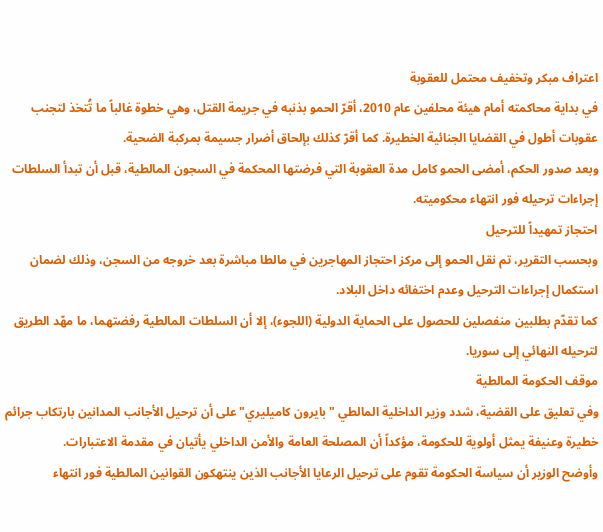اعتراف مبكر وتخفيف محتمل للعقوبة
في بداية محاكمته أمام هيئة محلفين عام 2010، أقرّ الحمو بذنبه في جريمة القتل، وهي خطوة غالباً ما تُتخذ لتجنب عقوبات أطول في القضايا الجنائية الخطيرة. كما أقرّ كذلك بإلحاق أضرار جسيمة بمركبة الضحية.
وبعد صدور الحكم، أمضى الحمو كامل مدة العقوبة التي فرضتها المحكمة في السجون المالطية، قبل أن تبدأ السلطات إجراءات ترحيله فور انتهاء محكوميته.
احتجاز تمهيداً للترحيل
وبحسب التقرير، تم نقل الحمو إلى مركز احتجاز المهاجرين في مالطا مباشرة بعد خروجه من السجن، وذلك لضمان استكمال إجراءات الترحيل وعدم اختفائه داخل البلاد.
كما تقدّم بطلبين منفصلين للحصول على الحماية الدولية (اللجوء)، إلا أن السلطات المالطية رفضتهما، ما مهّد الطريق لترحيله النهائي إلى سوريا.
موقف الحكومة المالطية
وفي تعليق على القضية، شدد وزير الداخلية المالطي "بايرون كاميليري" على أن ترحيل الأجانب المدانين بارتكاب جرائم خطيرة وعنيفة يمثل أولوية للحكومة، مؤكداً أن المصلحة العامة والأمن الداخلي يأتيان في مقدمة الاعتبارات.
وأوضح الوزير أن سياسة الحكومة تقوم على ترحيل الرعايا الأجانب الذين ينتهكون القوانين المالطية فور انتهاء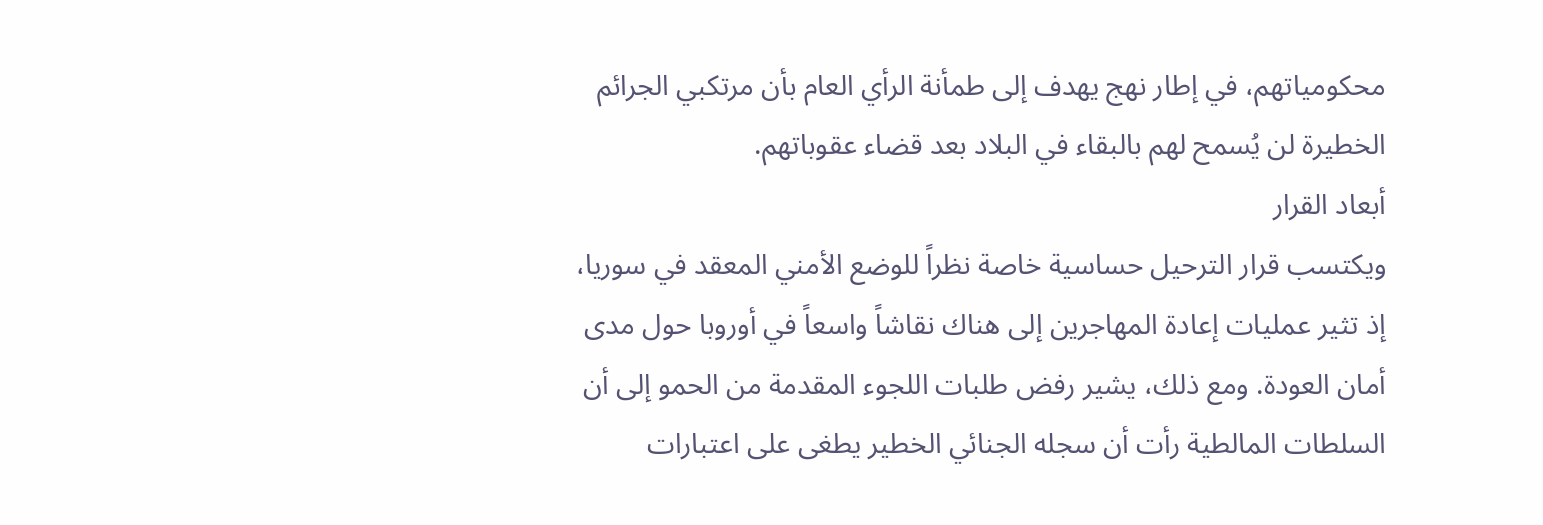محكومياتهم، في إطار نهج يهدف إلى طمأنة الرأي العام بأن مرتكبي الجرائم الخطيرة لن يُسمح لهم بالبقاء في البلاد بعد قضاء عقوباتهم.
أبعاد القرار
ويكتسب قرار الترحيل حساسية خاصة نظراً للوضع الأمني المعقد في سوريا، إذ تثير عمليات إعادة المهاجرين إلى هناك نقاشاً واسعاً في أوروبا حول مدى أمان العودة. ومع ذلك، يشير رفض طلبات اللجوء المقدمة من الحمو إلى أن السلطات المالطية رأت أن سجله الجنائي الخطير يطغى على اعتبارات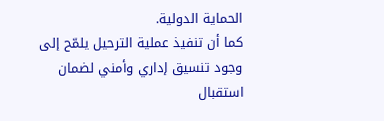الحماية الدولية.
كما أن تنفيذ عملية الترحيل يلمّح إلى وجود تنسيق إداري وأمني لضمان استقبال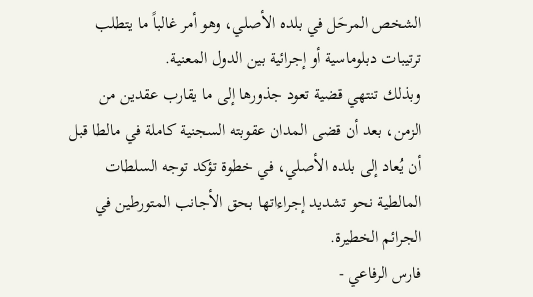الشخص المرحَل في بلده الأصلي، وهو أمر غالباً ما يتطلب ترتيبات دبلوماسية أو إجرائية بين الدول المعنية.
وبذلك تنتهي قضية تعود جذورها إلى ما يقارب عقدين من الزمن، بعد أن قضى المدان عقوبته السجنية كاملة في مالطا قبل أن يُعاد إلى بلده الأصلي، في خطوة تؤكد توجه السلطات المالطية نحو تشديد إجراءاتها بحق الأجانب المتورطين في الجرائم الخطيرة.
فارس الرفاعي -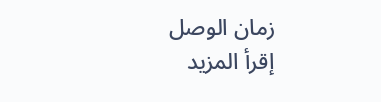زمان الوصل
إقرأ المزيد